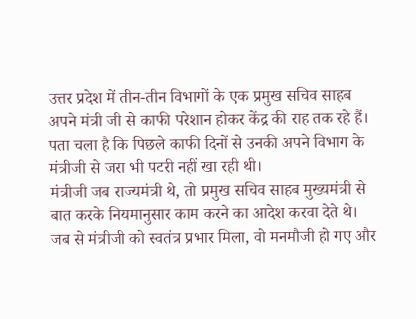उत्तर प्रदेश में तीन-तीन विभागों के एक प्रमुख सचिव साहब अपने मंत्री जी से काफी परेशान होकर केंद्र की राह तक रहे हैं।
पता चला है कि पिछले काफी दिनों से उनकी अपने विभाग के मंत्रीजी से जरा भी पटरी नहीं खा रही थी।
मंत्रीजी जब राज्यमंत्री थे, तो प्रमुख सचिव साहब मुख्यमंत्री से बात करके नियमानुसार काम करने का आदेश करवा देते थे।
जब से मंत्रीजी को स्वतंत्र प्रभार मिला, वो मनमौजी हो गए और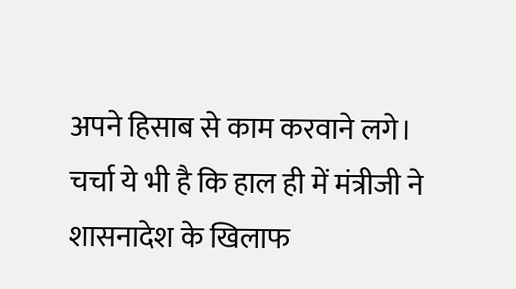अपने हिसाब से काम करवाने लगे।
चर्चा ये भी है कि हाल ही में मंत्रीजी ने शासनादेश के खिलाफ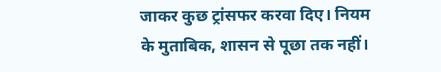जाकर कुछ ट्रांसफर करवा दिए। नियम के मुताबिक, शासन से पूछा तक नहीं।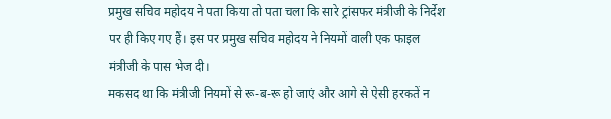प्रमुख सचिव महोदय ने पता किया तो पता चला कि सारे ट्रांसफर मंत्रीजी के निर्देश पर ही किए गए हैं। इस पर प्रमुख सचिव महोदय ने नियमों वाली एक फाइल मंत्रीजी के पास भेज दी।
मकसद था कि मंत्रीजी नियमों से रू-ब-रू हो जाएं और आगे से ऐसी हरकतें न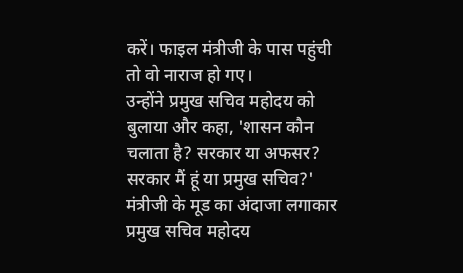करें। फाइल मंत्रीजी के पास पहुंची तो वो नाराज हो गए।
उन्होंने प्रमुख सचिव महोदय को बुलाया और कहा, 'शासन कौन चलाता है? सरकार या अफसर? सरकार मैं हूं या प्रमुख सचिव?'
मंत्रीजी के मूड का अंदाजा लगाकार प्रमुख सचिव महोदय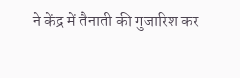ने केंद्र में तैनाती की गुजारिश कर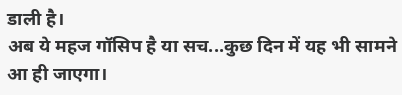डाली है।
अब ये महज गॉसिप है या सच...कुछ दिन में यह भी सामने आ ही जाएगा।